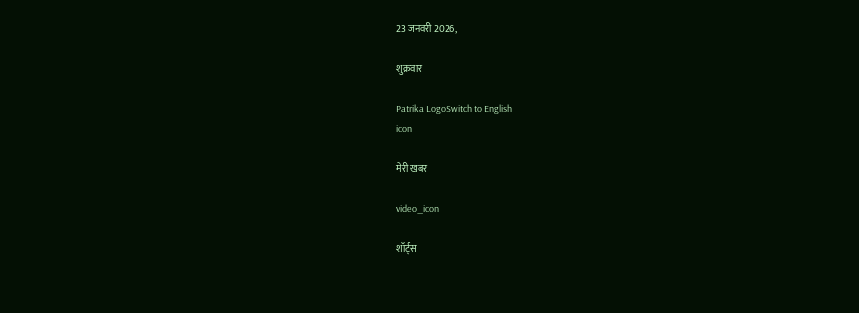23 जनवरी 2026,

शुक्रवार

Patrika LogoSwitch to English
icon

मेरी खबर

video_icon

शॉर्ट्स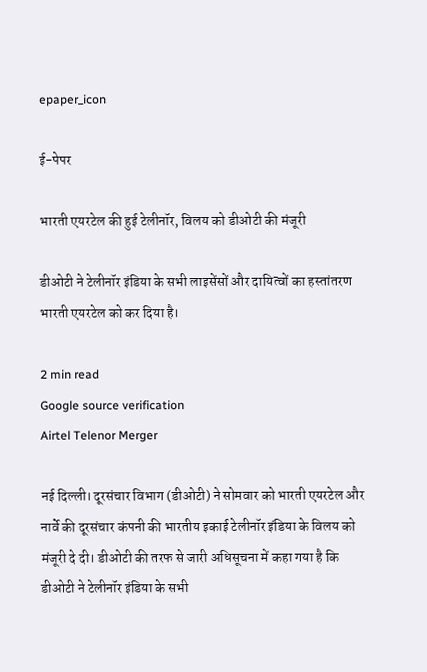epaper_icon

ई-पेपर

भारती एयरटेल की हुई टेलीनॉर, विलय को डीओटी की मंजूरी

डीओटी ने टेलीनॉर इंडिया के सभी लाइसेंसों और दायित्वों का हस्तांतरण भारती एयरटेल को कर दिया है।

2 min read
Google source verification
Airtel Telenor Merger

नई दिल्ली। दूरसंचार विभाग (डीओटी) ने सोमवार को भारती एयरटेल और नार्वे की दूरसंचार कंपनी की भारतीय इकाई टेलीनॉर इंडिया के विलय को मंजूरी दे दी। डीओटी की तरफ से जारी अधिसूचना में कहा गया है कि डीओटी ने टेलीनॉर इंडिया के सभी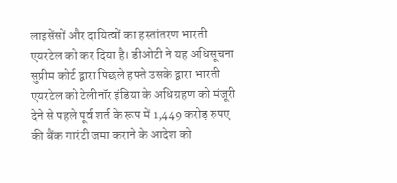लाइसेंसों और दायित्वों का हस्तांतरण भारती एयरटेल को कर दिया है। डीओटी ने यह अधिसूचना सुप्रीम कोर्ट द्वारा पिछले हफ्ते उसके द्वारा भारती एयरटेल को टेलीनॉर इंडिया के अधिग्रहण को मंजूरी देने से पहले पूर्व शर्त के रूप में 1,449 करोड़ रुपए की बैंक गारंटी जमा कराने के आदेश को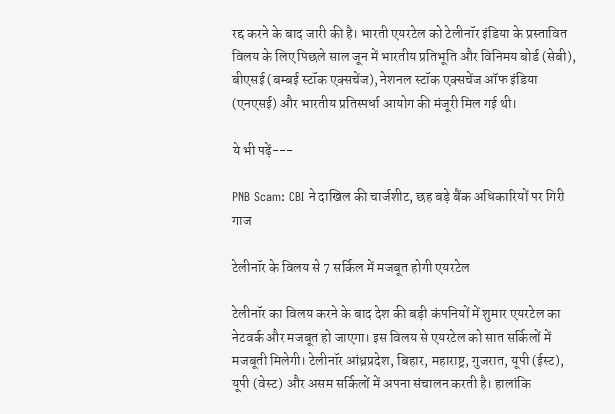रद्द करने के बाद जारी की है। भारती एयरटेल को टेलीनॉर इंडिया के प्रस्तावित विलय के लिए पिछले साल जून में भारतीय प्रतिभूति और विनिमय बोर्ड (सेबी), बीएसई (बम्बई स्टॉक एक्सचेंज), नेशनल स्टॉक एक्सचेंज ऑफ इंडिया (एनएसई) और भारतीय प्रतिस्पर्धा आयोग की मंजूरी मिल गई थी।

ये भी पढ़ें---

PNB Scam: CBI ने दाखिल की चार्जशीट, छह बड़े बैंक अधिकारियों पर गिरी गाज

टेलीनॉर के विलय से 7 सर्किल में मजबूत होगी एयरटेल

टेलीनॉर का विलय करने के बाद देश की बड़ी कंपनियों में शुमार एयरटेल का नेटवर्क और मजबूत हो जाएगा। इस विलय से एयरटेल को सात सर्किलों में मजबूती मिलेगी। टेलीनॉर आंध्रप्रदेश, बिहार, महाराष्ट्र, गुजरात, यूपी (ईस्ट), यूपी (वेस्ट) और असम सर्किलों में अपना संचालन करती है। हालांकि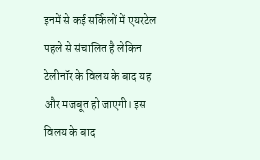इनमें से कई सर्किलों में एयरटेल पहले से संचालित है लेकिन टेलीनॉर के विलय के बाद यह और मजबूत हो जाएगी। इस विलय के बाद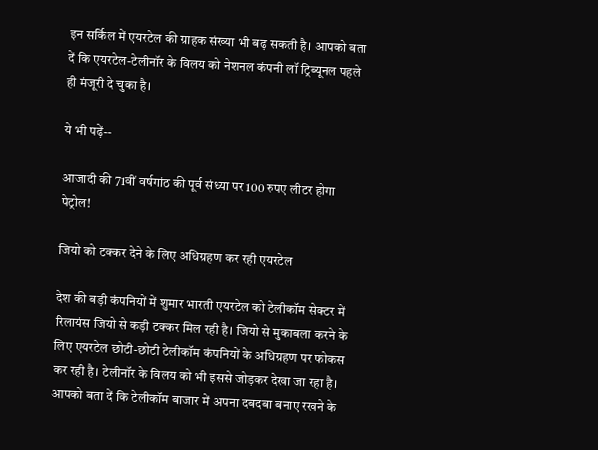इन सर्किल में एयरटेल की ग्राहक संख्या भी बढ़ सकती है। आपको बता दें कि एयरटेल-टेलीनॉर के विलय को नेशनल कंपनी लॉ ट्रिब्यूनल पहले ही मंजूरी दे चुका है।

ये भी पढ़ें--

आजादी की 71वीं वर्षगांठ की पूर्व संध्‍या पर 100 रुपए लीटर होगा पेट्रोल!

जियो को टक्कर देने के लिए अधिग्रहण कर रही एयरटेल

देश की बड़ी कंपनियों में शुमार भारती एयरटेल को टेलीकॉम सेक्टर में रिलायंस जियो से कड़ी टक्कर मिल रही है। जियो से मुकाबला करने के लिए एयरटेल छोटी-छोटी टेलीकॉम कंपनियों के अधिग्रहण पर फोकस कर रही है। टेलीनॉर के विलय को भी इससे जोड़कर देखा जा रहा है। आपको बता दें कि टेलीकॉम बाजार में अपना दबदबा बनाए रखने के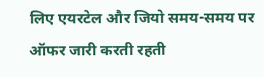लिए एयरटेल और जियो समय-समय पर ऑफर जारी करती रहती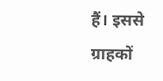हैं। इससे ग्राहकों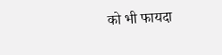को भी फायदा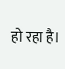हो रहा है।